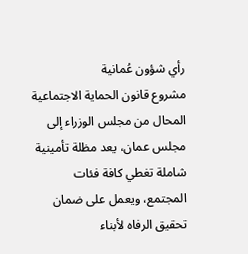رأي شؤون عُمانية
مشروع قانون الحماية الاجتماعية المحال من مجلس الوزراء إلى مجلس عمان، يعد مظلة تأمينية شاملة تغطي كافة فئات المجتمع، ويعمل على ضمان تحقيق الرفاه لأبناء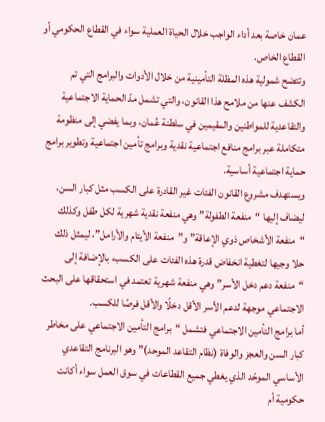عمان خاصة بعد أداء الواجب خلال الحياة العملية سواء في القطاع الحكومي أو القطاع الخاص.
وتتضح شمولية هذه المظلة التأمينية من خلال الأدوات والبرامج التي تم الكشف عنها من ملامح هذا القانون، والتي تشمل مدّ الحماية الاجتماعية والتقاعدية للمواطنين والمقيمين في سلطنة عُمان، وبما يفضي إلى منظومة متكاملة عبر برامج منافع اجتماعية نقدية وبرامج تأمين اجتماعية وتطوير برامج حماية اجتماعية أساسية.
ويستهدف مشروع القانون الفئات غير القادرة على الكسب مثل كبار السن، ليضاف إليها “منفعة الطفولة” وهي منفعة نقدية شهرية لكل طفل وكذلك “منفعة الأشخاص ذوي الإعاقة” و”منفعة الأيتام والأرامل”، ليمثل ذلك حلا وجيها لتغطية انخفاض قدرة هذه الفئات على الكسب، بالإضافة إلى “منفعة دعم دخل الأسر” وهي منفعة شهرية تعتمد في استحقاقها على البحث الاجتماعي موجهة لدعم الأسر الأقل دخلًا والأقل فرصًا للكسب.
أما برامج التأمين الاجتماعي فتشمل “برامج التأمين الاجتماعي على مخاطر كبار السن والعجز والوفاة (نظام التقاعد الموحد)” وهو البرنامج التقاعدي الأساسي الموحّد الذي يغطي جميع القطاعات في سوق العمل سواء أكانت حكومية أم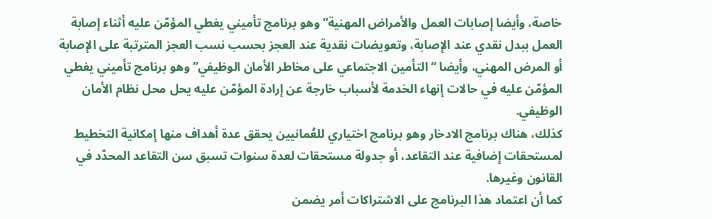خاصة، وأيضا إصابات العمل والأمراض المهنية” وهو برنامج تأميني يغطي المؤمّن عليه أثناء إصابة العمل ببدل نقدي عند الإصابة، وتعويضات نقدية عند العجز بحسب نسب العجز المترتبة على الإصابة أو المرض المهني، وأيضا “التأمين الاجتماعي على مخاطر الأمان الوظيفي” وهو برنامج تأميني يغطي المؤمّن عليه في حالات إنهاء الخدمة لأسباب خارجة عن إرادة المؤمّن عليه يحل محل نظام الأمان الوظيفي.
كذلك، هناك برنامج الادخار وهو برنامج اختياري للعُمانيين يحقق عدة أهداف منها إمكانية التخطيط لمستحقات إضافية عند التقاعد، أو جدولة مستحقات لعدة سنوات تسبق سن التقاعد المحدّد في القانون وغيرها.
كما أن اعتماد هذا البرنامج على الاشتراكات أمر يضمن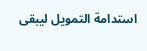استدامة التمويل ليبقى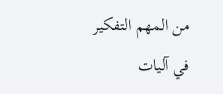من المهم التفكير في آليات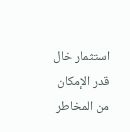استثمار خال قدر الإمكان من المخاطر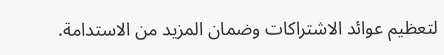لتعظيم عوائد الاشتراكات وضمان المزيد من الاستدامة.